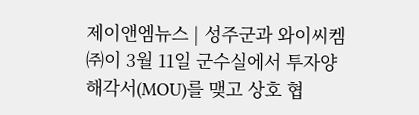제이앤엠뉴스 | 성주군과 와이씨켐㈜이 3월 11일 군수실에서 투자양해각서(MOU)를 맺고 상호 협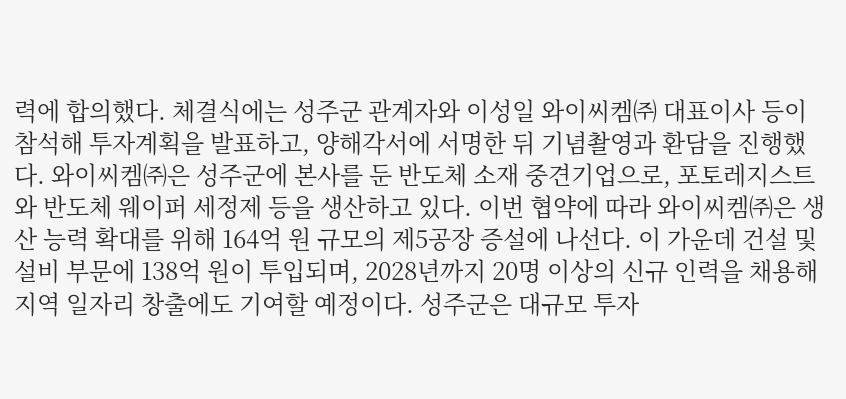력에 합의했다. 체결식에는 성주군 관계자와 이성일 와이씨켐㈜ 대표이사 등이 참석해 투자계획을 발표하고, 양해각서에 서명한 뒤 기념촬영과 환담을 진행했다. 와이씨켐㈜은 성주군에 본사를 둔 반도체 소재 중견기업으로, 포토레지스트와 반도체 웨이퍼 세정제 등을 생산하고 있다. 이번 협약에 따라 와이씨켐㈜은 생산 능력 확대를 위해 164억 원 규모의 제5공장 증설에 나선다. 이 가운데 건설 및 설비 부문에 138억 원이 투입되며, 2028년까지 20명 이상의 신규 인력을 채용해 지역 일자리 창출에도 기여할 예정이다. 성주군은 대규모 투자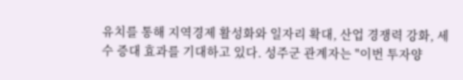유치를 통해 지역경제 활성화와 일자리 확대, 산업 경쟁력 강화, 세수 증대 효과를 기대하고 있다. 성주군 관계자는 "이번 투자양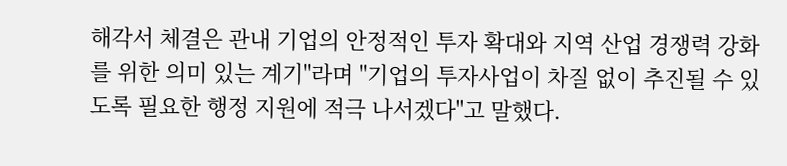해각서 체결은 관내 기업의 안정적인 투자 확대와 지역 산업 경쟁력 강화를 위한 의미 있는 계기"라며 "기업의 투자사업이 차질 없이 추진될 수 있도록 필요한 행정 지원에 적극 나서겠다"고 말했다.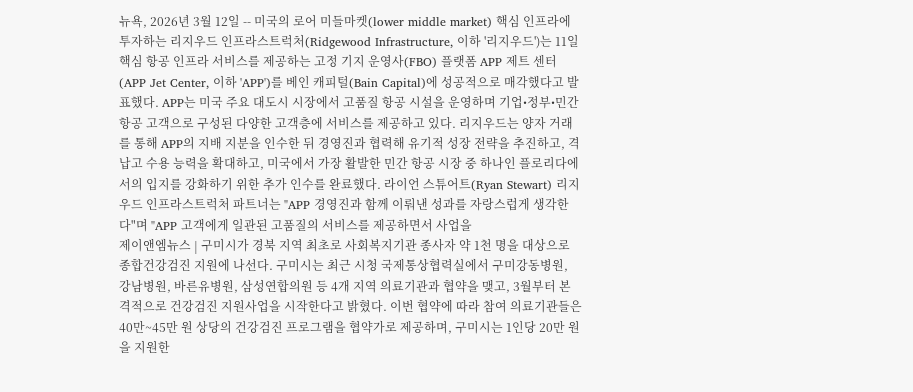뉴욕, 2026년 3월 12일 -- 미국의 로어 미들마켓(lower middle market) 핵심 인프라에 투자하는 리지우드 인프라스트럭처(Ridgewood Infrastructure, 이하 '리지우드')는 11일 핵심 항공 인프라 서비스를 제공하는 고정 기지 운영사(FBO) 플랫폼 APP 제트 센터(APP Jet Center, 이하 'APP')를 베인 캐피털(Bain Capital)에 성공적으로 매각했다고 발표했다. APP는 미국 주요 대도시 시장에서 고품질 항공 시설을 운영하며 기업•정부•민간 항공 고객으로 구성된 다양한 고객층에 서비스를 제공하고 있다. 리지우드는 양자 거래를 통해 APP의 지배 지분을 인수한 뒤 경영진과 협력해 유기적 성장 전략을 추진하고, 격납고 수용 능력을 확대하고, 미국에서 가장 활발한 민간 항공 시장 중 하나인 플로리다에서의 입지를 강화하기 위한 추가 인수를 완료했다. 라이언 스튜어트(Ryan Stewart) 리지우드 인프라스트럭처 파트너는 "APP 경영진과 함께 이뤄낸 성과를 자랑스럽게 생각한다"며 "APP 고객에게 일관된 고품질의 서비스를 제공하면서 사업을
제이앤엠뉴스 | 구미시가 경북 지역 최초로 사회복지기관 종사자 약 1천 명을 대상으로 종합건강검진 지원에 나선다. 구미시는 최근 시청 국제통상협력실에서 구미강동병원, 강남병원, 바른유병원, 삼성연합의원 등 4개 지역 의료기관과 협약을 맺고, 3월부터 본격적으로 건강검진 지원사업을 시작한다고 밝혔다. 이번 협약에 따라 참여 의료기관들은 40만~45만 원 상당의 건강검진 프로그램을 협약가로 제공하며, 구미시는 1인당 20만 원을 지원한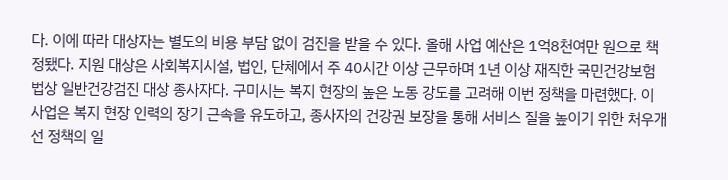다. 이에 따라 대상자는 별도의 비용 부담 없이 검진을 받을 수 있다. 올해 사업 예산은 1억8천여만 원으로 책정됐다. 지원 대상은 사회복지시설, 법인, 단체에서 주 40시간 이상 근무하며 1년 이상 재직한 국민건강보험법상 일반건강검진 대상 종사자다. 구미시는 복지 현장의 높은 노동 강도를 고려해 이번 정책을 마련했다. 이 사업은 복지 현장 인력의 장기 근속을 유도하고, 종사자의 건강권 보장을 통해 서비스 질을 높이기 위한 처우개선 정책의 일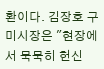환이다. 김장호 구미시장은 "현장에서 묵묵히 헌신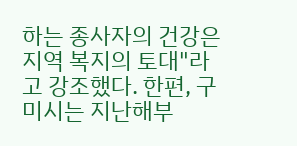하는 종사자의 건강은 지역 복지의 토대"라고 강조했다. 한편, 구미시는 지난해부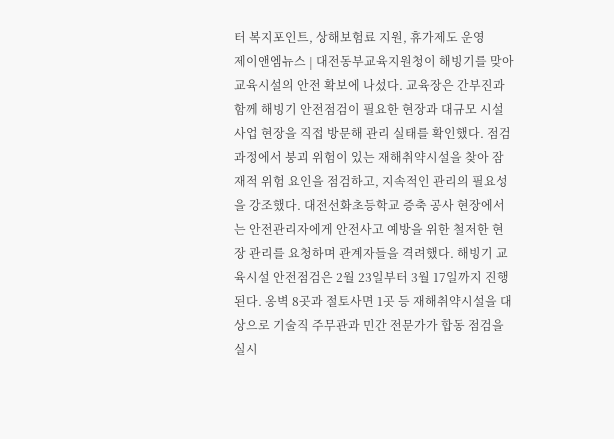터 복지포인트, 상해보험료 지원, 휴가제도 운영
제이앤엠뉴스 | 대전동부교육지원청이 해빙기를 맞아 교육시설의 안전 확보에 나섰다. 교육장은 간부진과 함께 해빙기 안전점검이 필요한 현장과 대규모 시설사업 현장을 직접 방문해 관리 실태를 확인했다. 점검 과정에서 붕괴 위험이 있는 재해취약시설을 찾아 잠재적 위험 요인을 점검하고, 지속적인 관리의 필요성을 강조했다. 대전선화초등학교 증축 공사 현장에서는 안전관리자에게 안전사고 예방을 위한 철저한 현장 관리를 요청하며 관계자들을 격려했다. 해빙기 교육시설 안전점검은 2월 23일부터 3월 17일까지 진행된다. 옹벽 8곳과 절토사면 1곳 등 재해취약시설을 대상으로 기술직 주무관과 민간 전문가가 합동 점검을 실시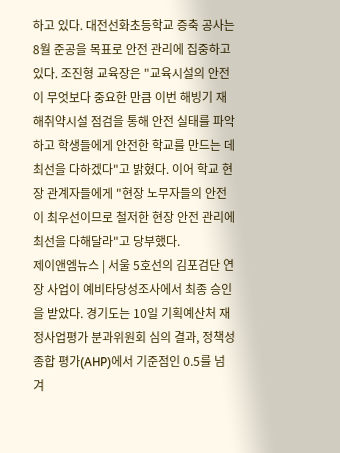하고 있다. 대전선화초등학교 증축 공사는 8월 준공을 목표로 안전 관리에 집중하고 있다. 조진형 교육장은 "교육시설의 안전이 무엇보다 중요한 만큼 이번 해빙기 재해취약시설 점검을 통해 안전 실태를 파악하고 학생들에게 안전한 학교를 만드는 데 최선을 다하겠다"고 밝혔다. 이어 학교 현장 관계자들에게 "현장 노무자들의 안전이 최우선이므로 철저한 현장 안전 관리에 최선을 다해달라"고 당부했다.
제이앤엠뉴스 | 서울 5호선의 김포검단 연장 사업이 예비타당성조사에서 최종 승인을 받았다. 경기도는 10일 기획예산처 재정사업평가 분과위원회 심의 결과, 정책성 종합 평가(AHP)에서 기준점인 0.5를 넘겨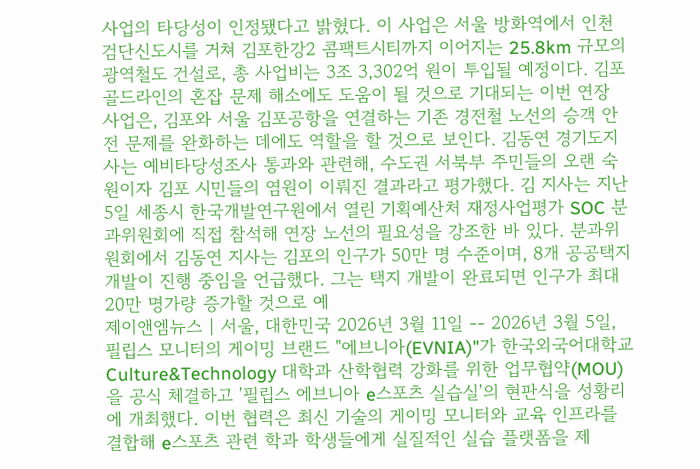사업의 타당성이 인정됐다고 밝혔다. 이 사업은 서울 방화역에서 인천 검단신도시를 거쳐 김포한강2 콤팩트시티까지 이어지는 25.8km 규모의 광역철도 건설로, 총 사업비는 3조 3,302억 원이 투입될 예정이다. 김포골드라인의 혼잡 문제 해소에도 도움이 될 것으로 기대되는 이번 연장 사업은, 김포와 서울 김포공항을 연결하는 기존 경전철 노선의 승객 안전 문제를 완화하는 데에도 역할을 할 것으로 보인다. 김동연 경기도지사는 예비타당성조사 통과와 관련해, 수도권 서북부 주민들의 오랜 숙원이자 김포 시민들의 염원이 이뤄진 결과라고 평가했다. 김 지사는 지난 5일 세종시 한국개발연구원에서 열린 기획예산처 재정사업평가 SOC 분과위원회에 직접 참석해 연장 노선의 필요성을 강조한 바 있다. 분과위원회에서 김동연 지사는 김포의 인구가 50만 명 수준이며, 8개 공공택지 개발이 진행 중임을 언급했다. 그는 택지 개발이 완료되면 인구가 최대 20만 명가량 증가할 것으로 예
제이앤엠뉴스 | 서울, 대한민국 2026년 3월 11일 -- 2026년 3월 5일, 필립스 모니터의 게이밍 브랜드 "에브니아(EVNIA)"가 한국외국어대학교 Culture&Technology 대학과 산학협력 강화를 위한 업무협약(MOU)을 공식 체결하고 '필립스 에브니아 e스포츠 실습실'의 현판식을 성황리에 개최했다. 이번 협력은 최신 기술의 게이밍 모니터와 교육 인프라를 결합해 e스포츠 관련 학과 학생들에게 실질적인 실습 플랫폼을 제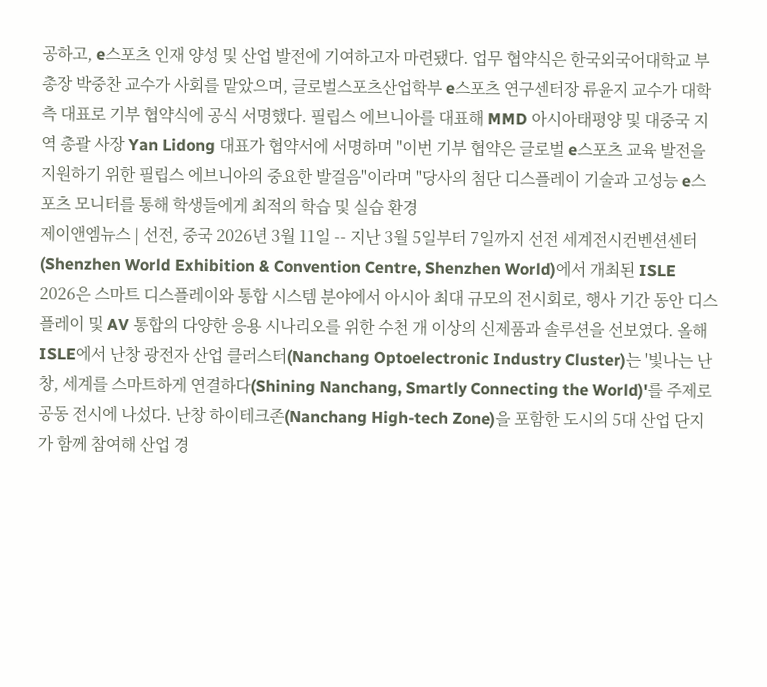공하고, e스포츠 인재 양성 및 산업 발전에 기여하고자 마련됐다. 업무 협약식은 한국외국어대학교 부총장 박중찬 교수가 사회를 맡았으며, 글로벌스포츠산업학부 e스포츠 연구센터장 류윤지 교수가 대학 측 대표로 기부 협약식에 공식 서명했다. 필립스 에브니아를 대표해 MMD 아시아태평양 및 대중국 지역 총괄 사장 Yan Lidong 대표가 협약서에 서명하며 "이번 기부 협약은 글로벌 e스포츠 교육 발전을 지원하기 위한 필립스 에브니아의 중요한 발걸음"이라며 "당사의 첨단 디스플레이 기술과 고성능 e스포츠 모니터를 통해 학생들에게 최적의 학습 및 실습 환경
제이앤엠뉴스 | 선전, 중국 2026년 3월 11일 -- 지난 3월 5일부터 7일까지 선전 세계전시컨벤션센터(Shenzhen World Exhibition & Convention Centre, Shenzhen World)에서 개최된 ISLE 2026은 스마트 디스플레이와 통합 시스템 분야에서 아시아 최대 규모의 전시회로, 행사 기간 동안 디스플레이 및 AV 통합의 다양한 응용 시나리오를 위한 수천 개 이상의 신제품과 솔루션을 선보였다. 올해 ISLE에서 난창 광전자 산업 클러스터(Nanchang Optoelectronic Industry Cluster)는 '빛나는 난창, 세계를 스마트하게 연결하다(Shining Nanchang, Smartly Connecting the World)'를 주제로 공동 전시에 나섰다. 난창 하이테크존(Nanchang High-tech Zone)을 포함한 도시의 5대 산업 단지가 함께 참여해 산업 경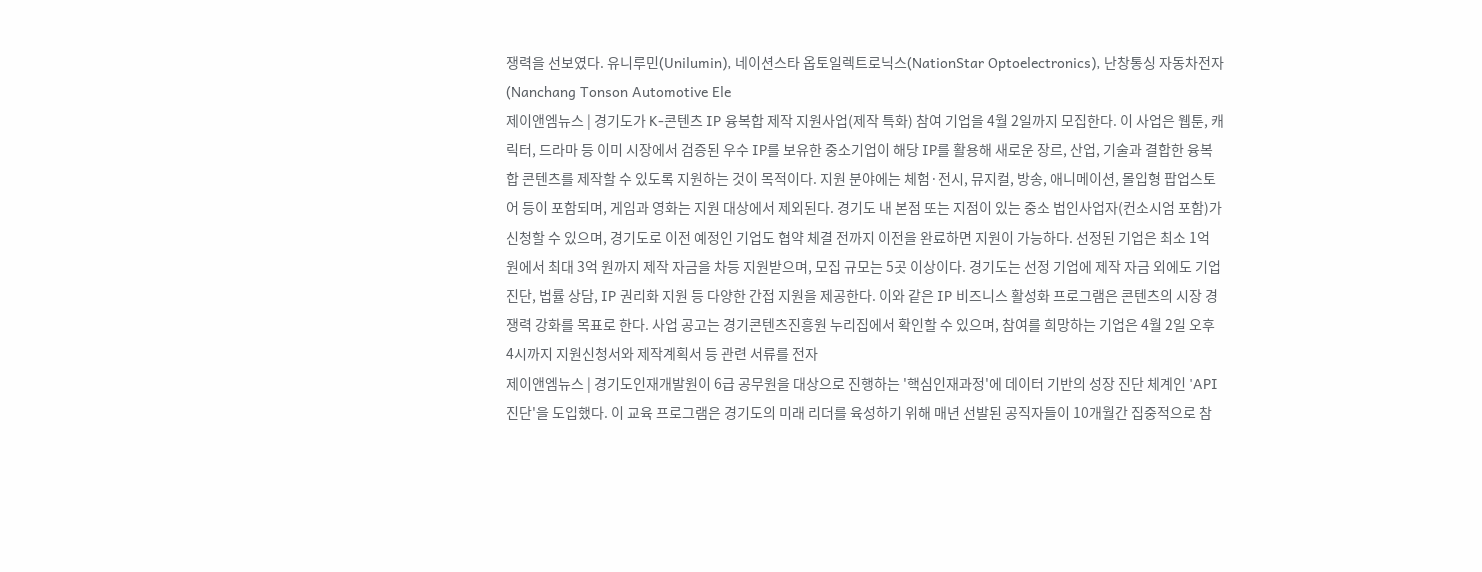쟁력을 선보였다. 유니루민(Unilumin), 네이션스타 옵토일렉트로닉스(NationStar Optoelectronics), 난창통싱 자동차전자(Nanchang Tonson Automotive Ele
제이앤엠뉴스 | 경기도가 K-콘텐츠 IP 융복합 제작 지원사업(제작 특화) 참여 기업을 4월 2일까지 모집한다. 이 사업은 웹툰, 캐릭터, 드라마 등 이미 시장에서 검증된 우수 IP를 보유한 중소기업이 해당 IP를 활용해 새로운 장르, 산업, 기술과 결합한 융복합 콘텐츠를 제작할 수 있도록 지원하는 것이 목적이다. 지원 분야에는 체험·전시, 뮤지컬, 방송, 애니메이션, 몰입형 팝업스토어 등이 포함되며, 게임과 영화는 지원 대상에서 제외된다. 경기도 내 본점 또는 지점이 있는 중소 법인사업자(컨소시엄 포함)가 신청할 수 있으며, 경기도로 이전 예정인 기업도 협약 체결 전까지 이전을 완료하면 지원이 가능하다. 선정된 기업은 최소 1억 원에서 최대 3억 원까지 제작 자금을 차등 지원받으며, 모집 규모는 5곳 이상이다. 경기도는 선정 기업에 제작 자금 외에도 기업진단, 법률 상담, IP 권리화 지원 등 다양한 간접 지원을 제공한다. 이와 같은 IP 비즈니스 활성화 프로그램은 콘텐츠의 시장 경쟁력 강화를 목표로 한다. 사업 공고는 경기콘텐츠진흥원 누리집에서 확인할 수 있으며, 참여를 희망하는 기업은 4월 2일 오후 4시까지 지원신청서와 제작계획서 등 관련 서류를 전자
제이앤엠뉴스 | 경기도인재개발원이 6급 공무원을 대상으로 진행하는 '핵심인재과정'에 데이터 기반의 성장 진단 체계인 'API 진단'을 도입했다. 이 교육 프로그램은 경기도의 미래 리더를 육성하기 위해 매년 선발된 공직자들이 10개월간 집중적으로 참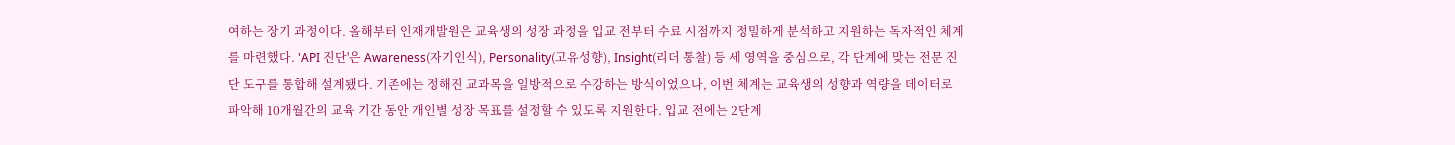여하는 장기 과정이다. 올해부터 인재개발원은 교육생의 성장 과정을 입교 전부터 수료 시점까지 정밀하게 분석하고 지원하는 독자적인 체계를 마련했다. 'API 진단'은 Awareness(자기인식), Personality(고유성향), Insight(리더 통찰) 등 세 영역을 중심으로, 각 단계에 맞는 전문 진단 도구를 통합해 설계됐다. 기존에는 정해진 교과목을 일방적으로 수강하는 방식이었으나, 이번 체계는 교육생의 성향과 역량을 데이터로 파악해 10개월간의 교육 기간 동안 개인별 성장 목표를 설정할 수 있도록 지원한다. 입교 전에는 2단계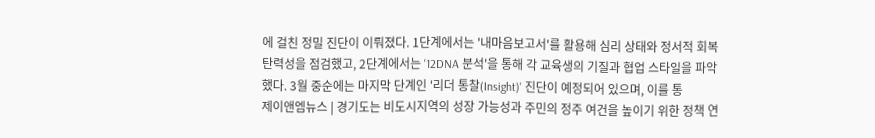에 걸친 정밀 진단이 이뤄졌다. 1단계에서는 '내마음보고서'를 활용해 심리 상태와 정서적 회복탄력성을 점검했고, 2단계에서는 '12DNA 분석'을 통해 각 교육생의 기질과 협업 스타일을 파악했다. 3월 중순에는 마지막 단계인 '리더 통찰(Insight)' 진단이 예정되어 있으며, 이를 통
제이앤엠뉴스 | 경기도는 비도시지역의 성장 가능성과 주민의 정주 여건을 높이기 위한 정책 연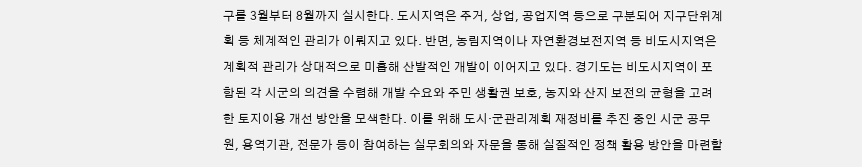구를 3월부터 8월까지 실시한다. 도시지역은 주거, 상업, 공업지역 등으로 구분되어 지구단위계획 등 체계적인 관리가 이뤄지고 있다. 반면, 농림지역이나 자연환경보전지역 등 비도시지역은 계획적 관리가 상대적으로 미흡해 산발적인 개발이 이어지고 있다. 경기도는 비도시지역이 포함된 각 시군의 의견을 수렴해 개발 수요와 주민 생활권 보호, 농지와 산지 보전의 균형을 고려한 토지이용 개선 방안을 모색한다. 이를 위해 도시·군관리계획 재정비를 추진 중인 시군 공무원, 용역기관, 전문가 등이 참여하는 실무회의와 자문을 통해 실질적인 정책 활용 방안을 마련할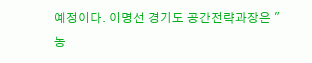예정이다. 이명선 경기도 공간전략과장은 "농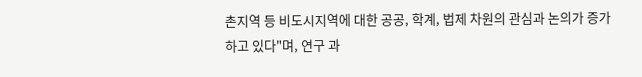촌지역 등 비도시지역에 대한 공공, 학계, 법제 차원의 관심과 논의가 증가하고 있다"며, 연구 과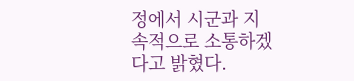정에서 시군과 지속적으로 소통하겠다고 밝혔다.